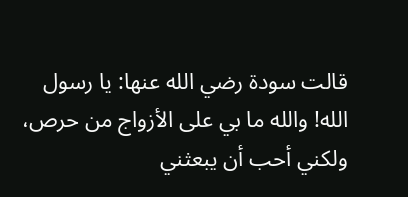قالت سودة رضي الله عنها: يا رسول الله! والله ما بي على الأزواج من حرص، ولكني أحب أن يبعثني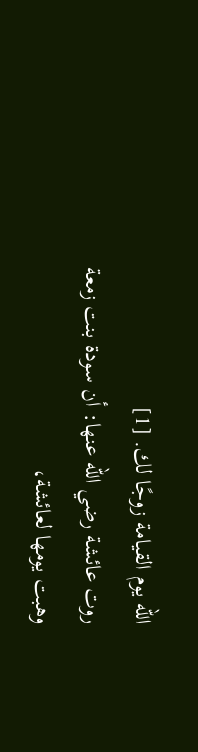الله يوم القيامة زوجًا لك. [1]
روت عائشة رضي الله عنها: أن سودة بنت زمعة وهبت يومها لعائشة،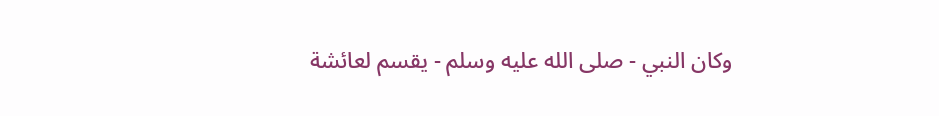وكان النبي - صلى الله عليه وسلم - يقسم لعائشة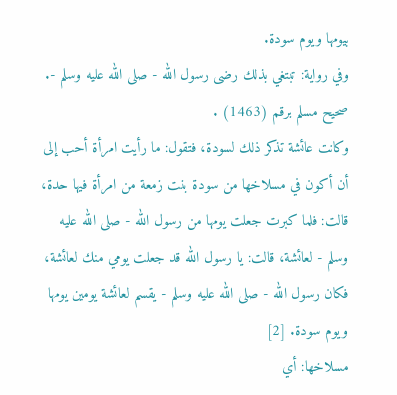بيومها ويوم سودة.
وفي رواية: تبتغي بذلك رضى رسول الله - صلى الله عليه وسلم -. صحيح مسلم برقم (1463) .
وكانت عائشة تذكر ذلك لسودة، فتقول: ما رأيت امرأة أحب إلى أن أكون في مسلاخها من سودة بنت زمعة من امرأة فيها حدة، قالت: فلما كبرت جعلت يومها من رسول الله - صلى الله عليه وسلم - لعائشة، قالت: يا رسول الله قد جعلت يومي منك لعائشة، فكان رسول الله - صلى الله عليه وسلم - يقسم لعائشة يومين يومها ويوم سودة. [2]
مسلاخها: أي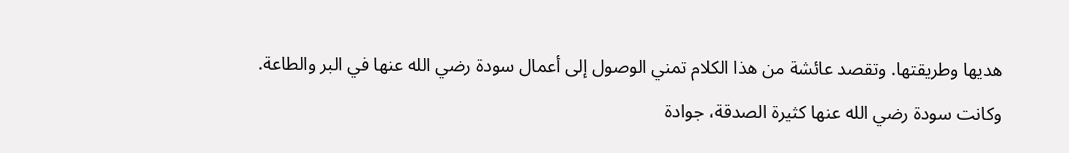هديها وطريقتها. وتقصد عائشة من هذا الكلام تمني الوصول إلى أعمال سودة رضي الله عنها في البر والطاعة.
وكانت سودة رضي الله عنها كثيرة الصدقة، جوادة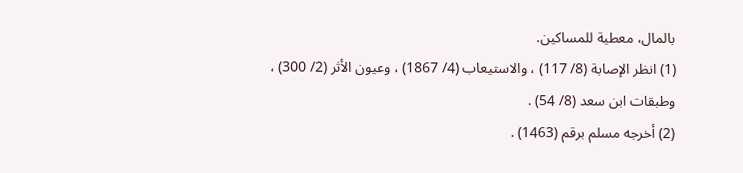بالمال، معطية للمساكين.
(1) انظر الإصابة (8/ 117) ، والاستيعاب (4/ 1867) ، وعيون الأثر (2/ 300) ، وطبقات ابن سعد (8/ 54) .
(2) أخرجه مسلم برقم (1463) .